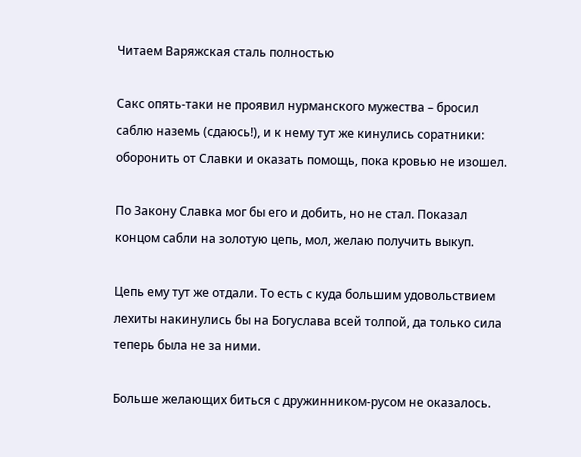Читаем Варяжская сталь полностью

Сакс опять-таки не проявил нурманского мужества – бросил саблю наземь (сдаюсь!), и к нему тут же кинулись соратники: оборонить от Славки и оказать помощь, пока кровью не изошел.

По Закону Славка мог бы его и добить, но не стал. Показал концом сабли на золотую цепь, мол, желаю получить выкуп.

Цепь ему тут же отдали. То есть с куда большим удовольствием лехиты накинулись бы на Богуслава всей толпой, да только сила теперь была не за ними.

Больше желающих биться с дружинником-русом не оказалось.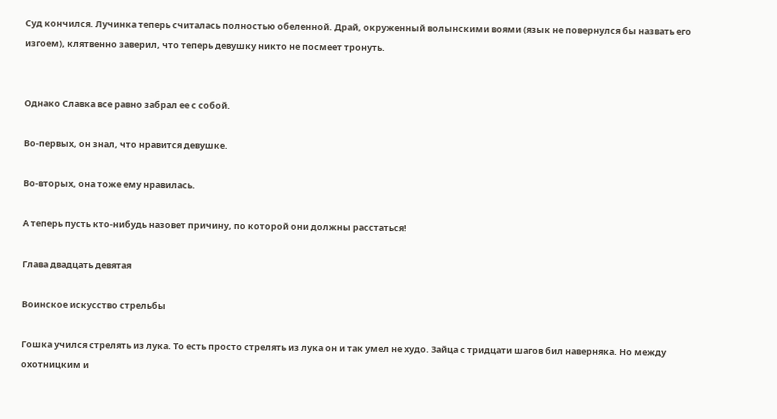Суд кончился. Лучинка теперь считалась полностью обеленной. Драй, окруженный волынскими воями (язык не повернулся бы назвать его изгоем), клятвенно заверил, что теперь девушку никто не посмеет тронуть.


Однако Славка все равно забрал ее с собой.

Во-первых, он знал, что нравится девушке.

Во-вторых, она тоже ему нравилась.

А теперь пусть кто-нибудь назовет причину, по которой они должны расстаться!

Глава двадцать девятая

Воинское искусство стрельбы

Гошка учился стрелять из лука. То есть просто стрелять из лука он и так умел не худо. Зайца с тридцати шагов бил наверняка. Но между охотницким и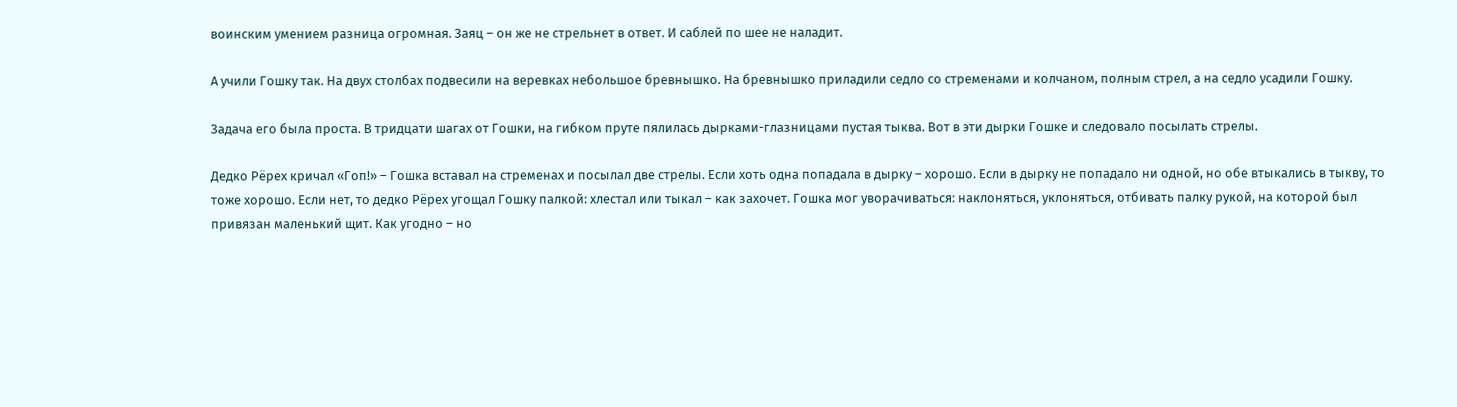воинским умением разница огромная. Заяц – он же не стрельнет в ответ. И саблей по шее не наладит.

А учили Гошку так. На двух столбах подвесили на веревках небольшое бревнышко. На бревнышко приладили седло со стременами и колчаном, полным стрел, а на седло усадили Гошку.

Задача его была проста. В тридцати шагах от Гошки, на гибком пруте пялилась дырками-глазницами пустая тыква. Вот в эти дырки Гошке и следовало посылать стрелы.

Дедко Рёрех кричал «Гоп!» – Гошка вставал на стременах и посылал две стрелы. Если хоть одна попадала в дырку – хорошо. Если в дырку не попадало ни одной, но обе втыкались в тыкву, то тоже хорошо. Если нет, то дедко Рёрех угощал Гошку палкой: хлестал или тыкал – как захочет. Гошка мог уворачиваться: наклоняться, уклоняться, отбивать палку рукой, на которой был привязан маленький щит. Как угодно – но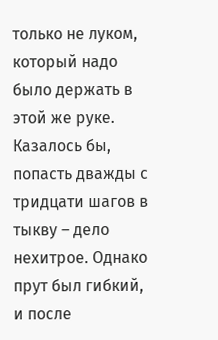только не луком, который надо было держать в этой же руке. Казалось бы, попасть дважды с тридцати шагов в тыкву – дело нехитрое. Однако прут был гибкий, и после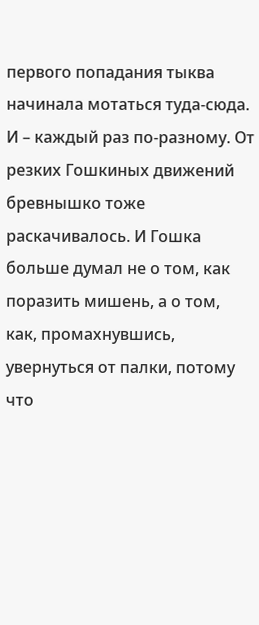первого попадания тыква начинала мотаться туда-сюда. И – каждый раз по-разному. От резких Гошкиных движений бревнышко тоже раскачивалось. И Гошка больше думал не о том, как поразить мишень, а о том, как, промахнувшись, увернуться от палки, потому что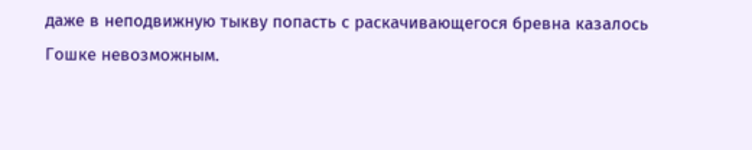даже в неподвижную тыкву попасть с раскачивающегося бревна казалось Гошке невозможным.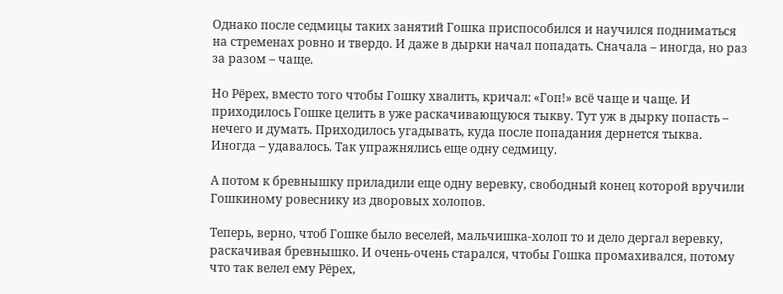Однако после седмицы таких занятий Гошка приспособился и научился подниматься на стременах ровно и твердо. И даже в дырки начал попадать. Сначала – иногда, но раз за разом – чаще.

Но Рёрех, вместо того чтобы Гошку хвалить, кричал: «Гоп!» всё чаще и чаще. И приходилось Гошке целить в уже раскачивающуюся тыкву. Тут уж в дырку попасть – нечего и думать. Приходилось угадывать, куда после попадания дернется тыква. Иногда – удавалось. Так упражнялись еще одну седмицу.

А потом к бревнышку приладили еще одну веревку, свободный конец которой вручили Гошкиному ровеснику из дворовых холопов.

Теперь, верно, чтоб Гошке было веселей, мальчишка-холоп то и дело дергал веревку, раскачивая бревнышко. И очень-очень старался, чтобы Гошка промахивался, потому что так велел ему Рёрех,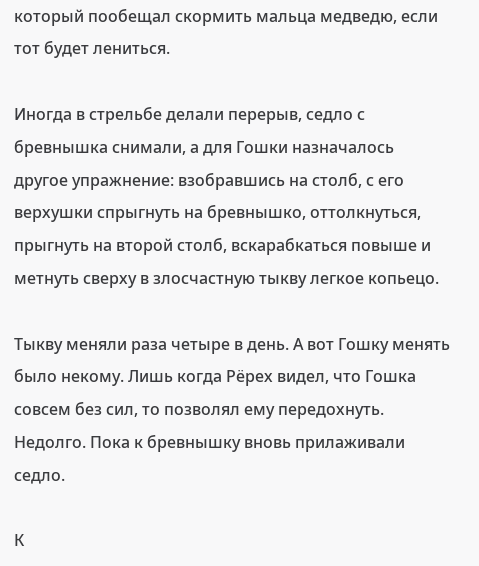который пообещал скормить мальца медведю, если тот будет лениться.

Иногда в стрельбе делали перерыв, седло с бревнышка снимали, а для Гошки назначалось другое упражнение: взобравшись на столб, с его верхушки спрыгнуть на бревнышко, оттолкнуться, прыгнуть на второй столб, вскарабкаться повыше и метнуть сверху в злосчастную тыкву легкое копьецо.

Тыкву меняли раза четыре в день. А вот Гошку менять было некому. Лишь когда Рёрех видел, что Гошка совсем без сил, то позволял ему передохнуть. Недолго. Пока к бревнышку вновь прилаживали седло.

К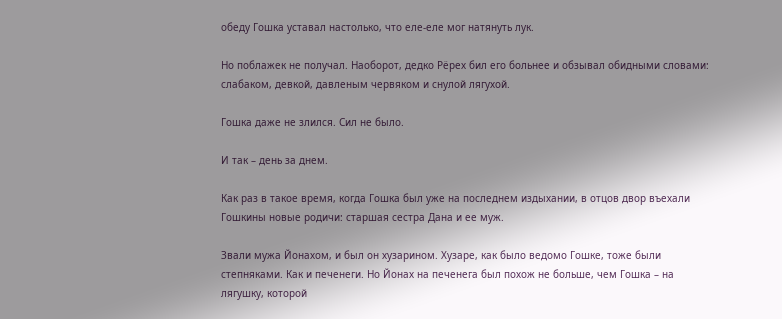обеду Гошка уставал настолько, что еле-еле мог натянуть лук.

Но поблажек не получал. Наоборот, дедко Рёрех бил его больнее и обзывал обидными словами: слабаком, девкой, давленым червяком и снулой лягухой.

Гошка даже не злился. Сил не было.

И так – день за днем.

Как раз в такое время, когда Гошка был уже на последнем издыхании, в отцов двор въехали Гошкины новые родичи: старшая сестра Дана и ее муж.

Звали мужа Йонахом, и был он хузарином. Хузаре, как было ведомо Гошке, тоже были степняками. Как и печенеги. Но Йонах на печенега был похож не больше, чем Гошка – на лягушку, которой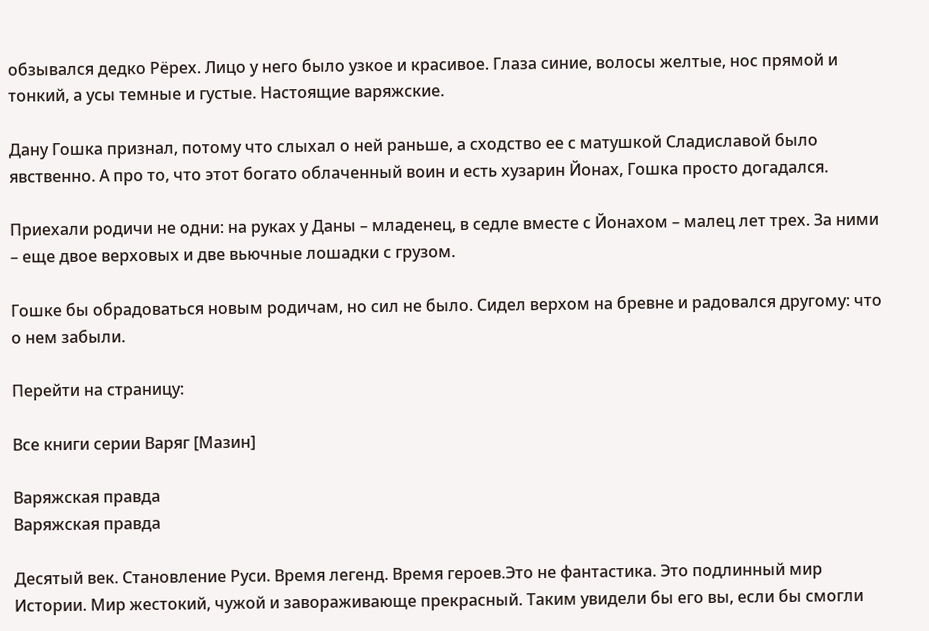обзывался дедко Рёрех. Лицо у него было узкое и красивое. Глаза синие, волосы желтые, нос прямой и тонкий, а усы темные и густые. Настоящие варяжские.

Дану Гошка признал, потому что слыхал о ней раньше, а сходство ее с матушкой Сладиславой было явственно. А про то, что этот богато облаченный воин и есть хузарин Йонах, Гошка просто догадался.

Приехали родичи не одни: на руках у Даны – младенец, в седле вместе с Йонахом – малец лет трех. За ними – еще двое верховых и две вьючные лошадки с грузом.

Гошке бы обрадоваться новым родичам, но сил не было. Сидел верхом на бревне и радовался другому: что о нем забыли.

Перейти на страницу:

Все книги серии Варяг [Мазин]

Варяжская правда
Варяжская правда

Десятый век. Становление Руси. Время легенд. Время героев.Это не фантастика. Это подлинный мир Истории. Мир жестокий, чужой и завораживающе прекрасный. Таким увидели бы его вы, если бы смогли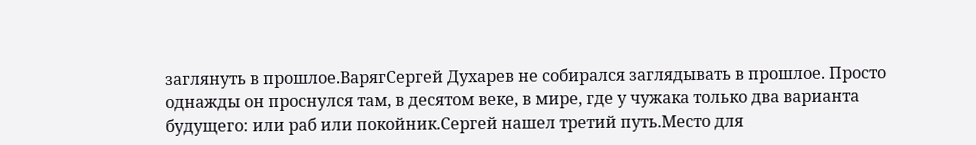заглянуть в прошлое.ВарягСергей Духарев не собирался заглядывать в прошлое. Просто однажды он проснулся там, в десятом веке, в мире, где у чужака только два варианта будущего: или раб или покойник.Сергей нашел третий путь.Место для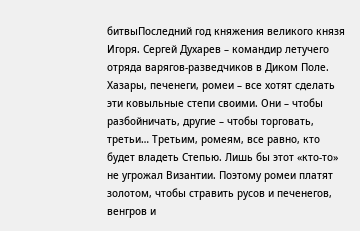битвыПоследний год княжения великого князя Игоря. Сергей Духарев – командир летучего отряда варягов-разведчиков в Диком Поле. Хазары, печенеги, ромеи – все хотят сделать эти ковыльные степи своими. Они – чтобы разбойничать, другие – чтобы торговать, третьи… Третьим, ромеям, все равно, кто будет владеть Степью. Лишь бы этот «кто-то» не угрожал Византии. Поэтому ромеи платят золотом, чтобы стравить русов и печенегов, венгров и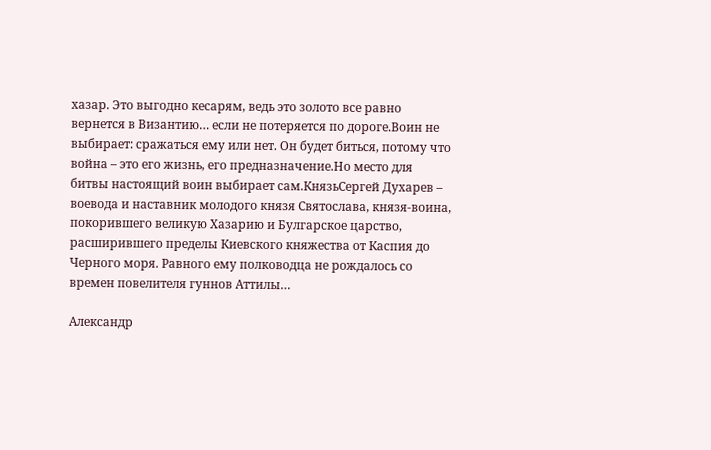хазар. Это выгодно кесарям, ведь это золото все равно вернется в Византию… если не потеряется по дороге.Воин не выбирает: сражаться ему или нет. Он будет биться, потому что война – это его жизнь, его предназначение.Но место для битвы настоящий воин выбирает сам.КнязьСергей Духарев – воевода и наставник молодого князя Святослава, князя-воина, покорившего великую Хазарию и Булгарское царство, расширившего пределы Киевского княжества от Каспия до Черного моря. Равного ему полководца не рождалось со времен повелителя гуннов Аттилы…

Александр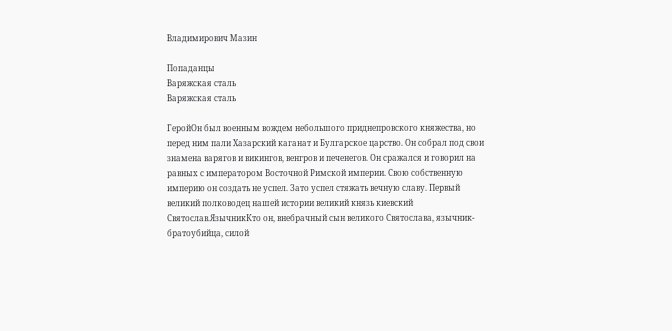Владимирович Мазин

Попаданцы
Варяжская сталь
Варяжская сталь

ГеройОн был военным вождем небольшого приднепровского княжества, но перед ним пали Хазарский каганат и Булгарское царство. Он собрал под свои знамена варягов и викингов, венгров и печенегов. Он сражался и говорил на равных с императором Восточной Римской империи. Свою собственную империю он создать не успел. Зато успел стяжать вечную славу. Первый великий полководец нашей истории великий князь киевский Святослав.ЯзычникКто он, внебрачный сын великого Святослава, язычник-братоубийца, силой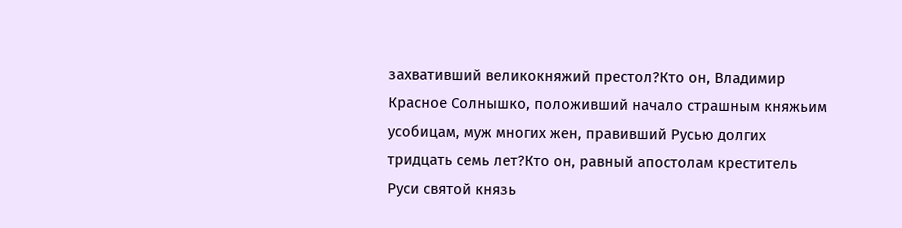захвативший великокняжий престол?Кто он, Владимир Красное Солнышко, положивший начало страшным княжьим усобицам, муж многих жен, правивший Русью долгих тридцать семь лет?Кто он, равный апостолам креститель Руси святой князь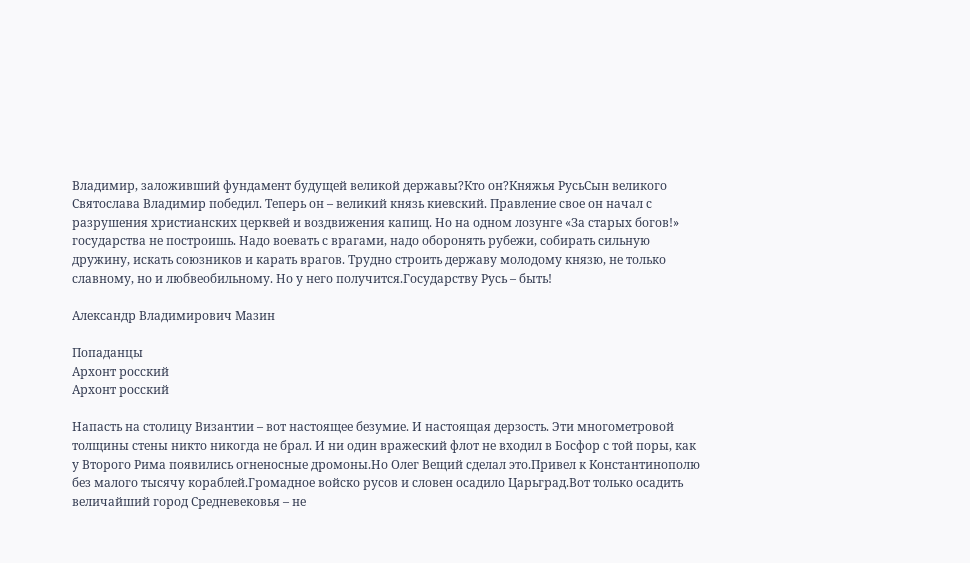Владимир, заложивший фундамент будущей великой державы?Кто он?Княжья РусьСын великого Святослава Владимир победил. Теперь он – великий князь киевский. Правление свое он начал с разрушения христианских церквей и воздвижения капищ. Но на одном лозунге «За старых богов!» государства не построишь. Надо воевать с врагами, надо оборонять рубежи, собирать сильную дружину, искать союзников и карать врагов. Трудно строить державу молодому князю, не только славному, но и любвеобильному. Но у него получится.Государству Русь – быть!

Александр Владимирович Мазин

Попаданцы
Архонт росский
Архонт росский

Напасть на столицу Византии – вот настоящее безумие. И настоящая дерзость. Эти многометровой толщины стены никто никогда не брал. И ни один вражеский флот не входил в Босфор с той поры, как у Второго Рима появились огненосные дромоны.Но Олег Вещий сделал это.Привел к Константинополю без малого тысячу кораблей.Громадное войско русов и словен осадило Царьград.Вот только осадить величайший город Средневековья – не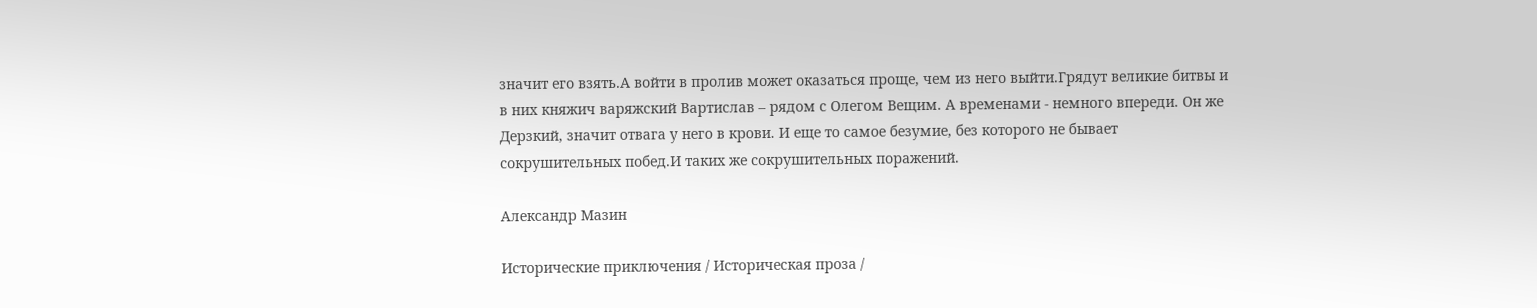значит его взять.А войти в пролив может оказаться проще, чем из него выйти.Грядут великие битвы и в них княжич варяжский Вартислав – рядом с Олегом Вещим. А временами - немного впереди. Он же Дерзкий, значит отвага у него в крови. И еще то самое безумие, без которого не бывает сокрушительных побед.И таких же сокрушительных поражений.

Александр Мазин

Исторические приключения / Историческая проза /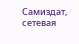Самиздат, сетевая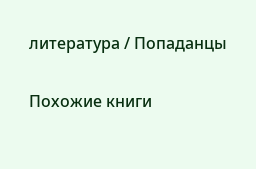литература / Попаданцы

Похожие книги